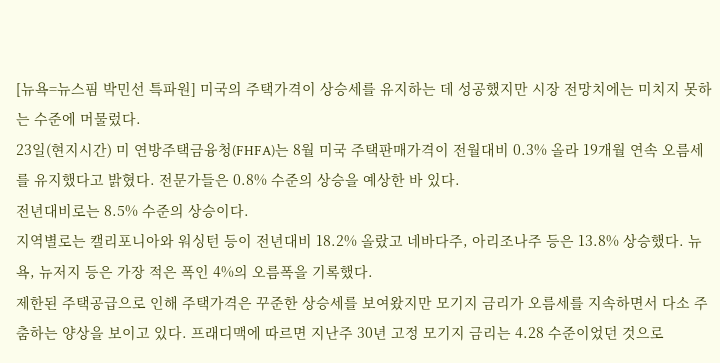[뉴욕=뉴스핌 박민선 특파원] 미국의 주택가격이 상승세를 유지하는 데 성공했지만 시장 전망치에는 미치지 못하는 수준에 머물렀다.
23일(현지시간) 미 연방주택금융청(FHFA)는 8월 미국 주택판매가격이 전월대비 0.3% 올라 19개월 연속 오름세를 유지했다고 밝혔다. 전문가들은 0.8% 수준의 상승을 예상한 바 있다.
전년대비로는 8.5% 수준의 상승이다.
지역별로는 캘리포니아와 워싱턴 등이 전년대비 18.2% 올랐고 네바다주, 아리조나주 등은 13.8% 상승했다. 뉴욕, 뉴저지 등은 가장 적은 폭인 4%의 오름폭을 기록했다.
제한된 주택공급으로 인해 주택가격은 꾸준한 상승세를 보여왔지만 모기지 금리가 오름세를 지속하면서 다소 주춤하는 양상을 보이고 있다. 프래디맥에 따르면 지난주 30년 고정 모기지 금리는 4.28 수준이었던 것으로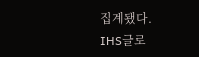집계됐다.
IHS글로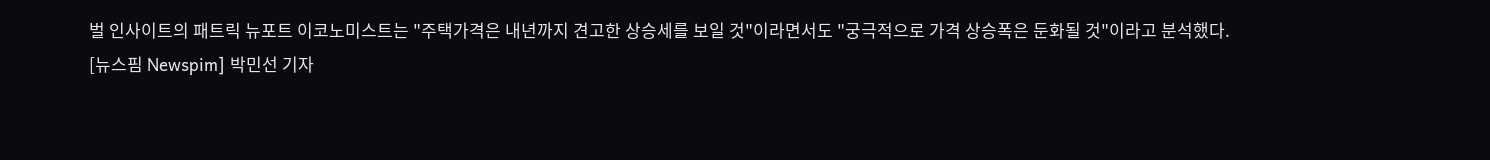벌 인사이트의 패트릭 뉴포트 이코노미스트는 "주택가격은 내년까지 견고한 상승세를 보일 것"이라면서도 "궁극적으로 가격 상승폭은 둔화될 것"이라고 분석했다.
[뉴스핌 Newspim] 박민선 기자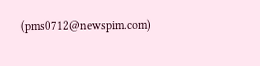(pms0712@newspim.com)